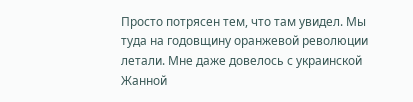Просто потрясен тем, что там увидел. Мы туда на годовщину оранжевой революции летали. Мне даже довелось с украинской Жанной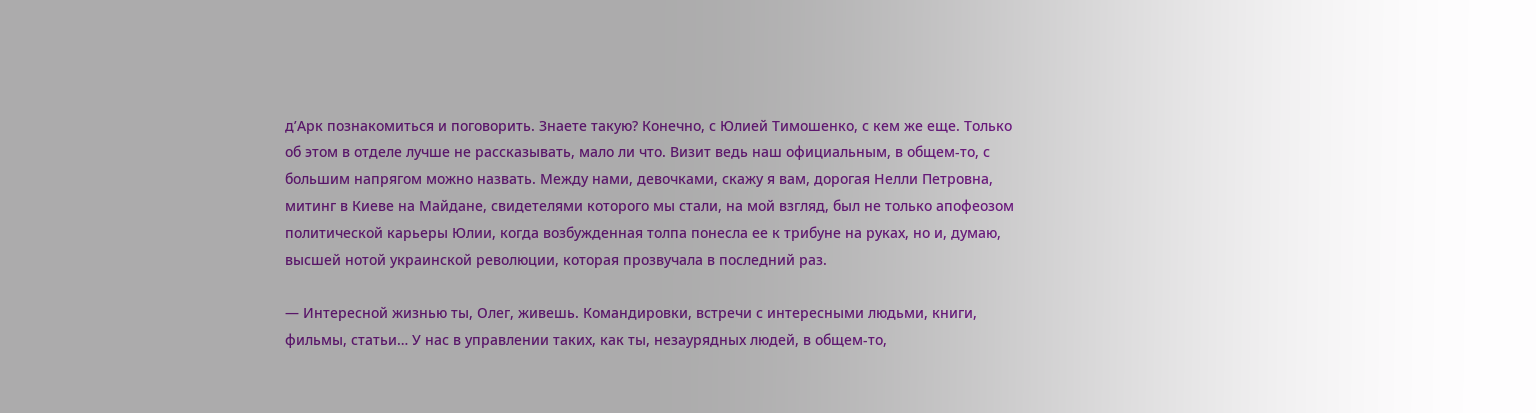д’Арк познакомиться и поговорить. Знаете такую? Конечно, с Юлией Тимошенко, с кем же еще. Только об этом в отделе лучше не рассказывать, мало ли что. Визит ведь наш официальным, в общем-то, с большим напрягом можно назвать. Между нами, девочками, скажу я вам, дорогая Нелли Петровна, митинг в Киеве на Майдане, свидетелями которого мы стали, на мой взгляд, был не только апофеозом политической карьеры Юлии, когда возбужденная толпа понесла ее к трибуне на руках, но и, думаю, высшей нотой украинской революции, которая прозвучала в последний раз.

— Интересной жизнью ты, Олег, живешь. Командировки, встречи с интересными людьми, книги, фильмы, статьи… У нас в управлении таких, как ты, незаурядных людей, в общем-то,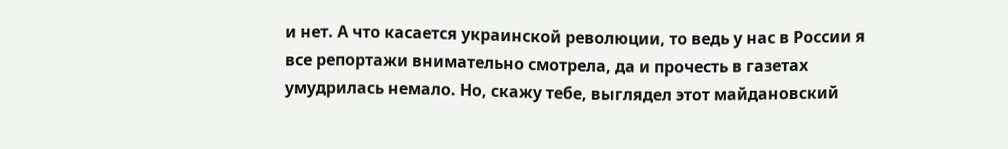и нет. А что касается украинской революции, то ведь у нас в России я все репортажи внимательно смотрела, да и прочесть в газетах умудрилась немало. Но, скажу тебе, выглядел этот майдановский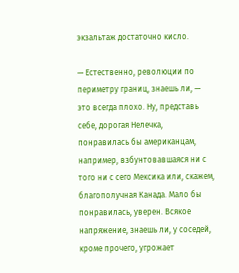экзальтаж достаточно кисло.

— Естественно, революции по периметру границ, знаешь ли, — это всегда плохо. Ну, представь себе, дорогая Нелечка, понравилась бы американцам, например, взбунтовавшаяся ни с того ни с сего Мексика или, скажем, благополучная Канада. Мало бы понравилась, уверен. Всякое напряжение, знаешь ли, у соседей, кроме прочего, угрожает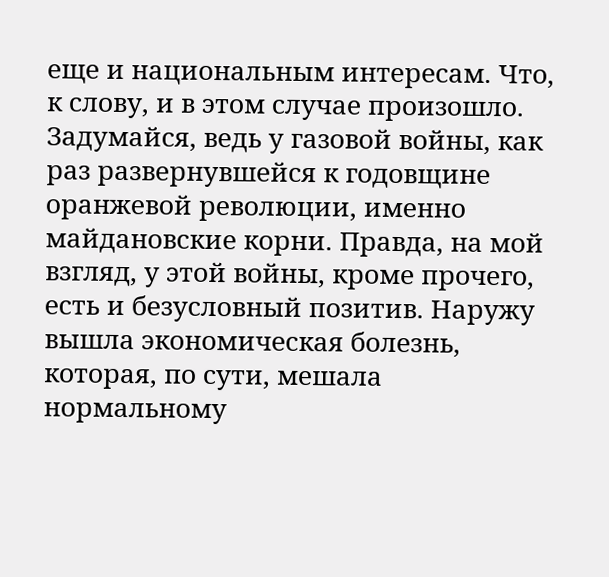еще и национальным интересам. Что, к слову, и в этом случае произошло. Задумайся, ведь у газовой войны, как раз развернувшейся к годовщине оранжевой революции, именно майдановские корни. Правда, на мой взгляд, у этой войны, кроме прочего, есть и безусловный позитив. Наружу вышла экономическая болезнь, которая, по сути, мешала нормальному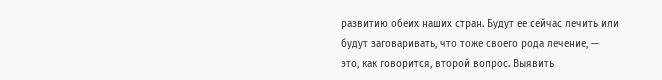развитию обеих наших стран. Будут ее сейчас лечить или будут заговаривать, что тоже своего рода лечение, — это, как говорится, второй вопрос. Выявить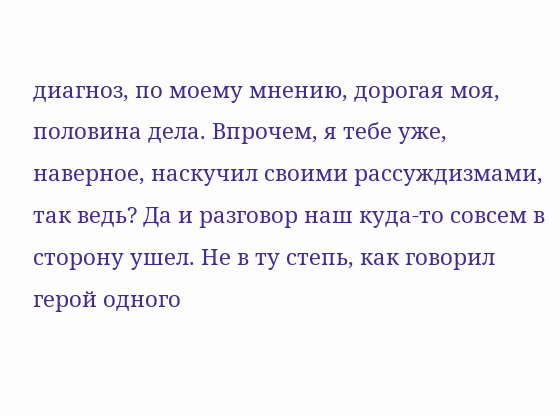диагноз, по моему мнению, дорогая моя, половина дела. Впрочем, я тебе уже, наверное, наскучил своими рассуждизмами, так ведь? Да и разговор наш куда-то совсем в сторону ушел. Не в ту степь, как говорил герой одного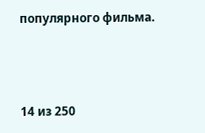популярного фильма.



14 из 250